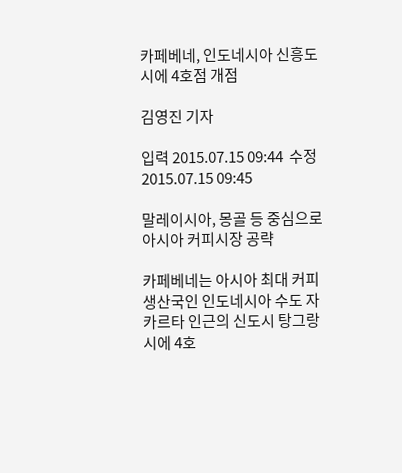카페베네, 인도네시아 신흥도시에 4호점 개점

김영진 기자

입력 2015.07.15 09:44  수정 2015.07.15 09:45

말레이시아, 몽골 등 중심으로 아시아 커피시장 공략

카페베네는 아시아 최대 커피 생산국인 인도네시아 수도 자카르타 인근의 신도시 탕그랑시에 4호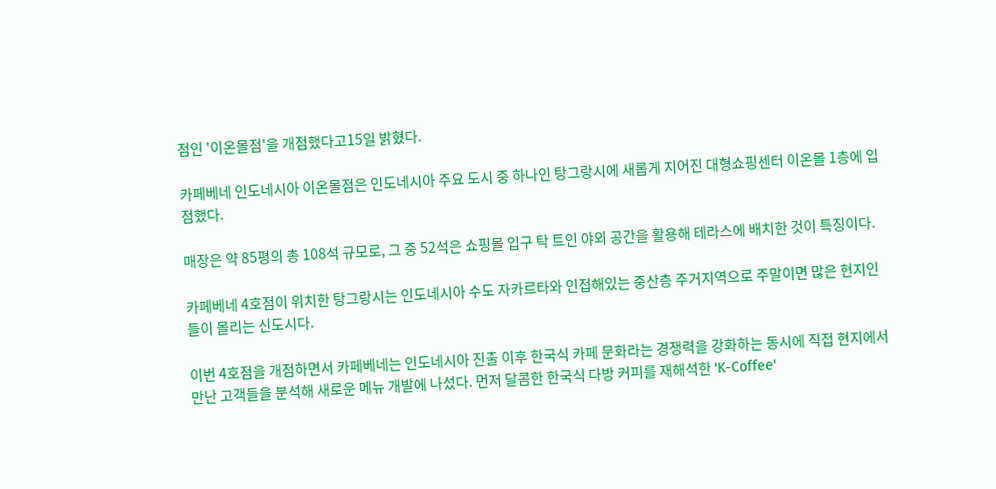점인 '이온몰점'을 개점했다고15일 밝혔다.

카페베네 인도네시아 이온몰점은 인도네시아 주요 도시 중 하나인 탕그랑시에 새롭게 지어진 대형쇼핑센터 이온몰 1층에 입점했다.

매장은 약 85평의 총 108석 규모로, 그 중 52석은 쇼핑몰 입구 탁 트인 야외 공간을 활용해 테라스에 배치한 것이 특징이다.

카페베네 4호점이 위치한 탕그랑시는 인도네시아 수도 자카르타와 인접해있는 중산층 주거지역으로 주말이면 많은 현지인들이 몰리는 신도시다.

이번 4호점을 개점하면서 카페베네는 인도네시아 진출 이후 한국식 카페 문화라는 경쟁력을 강화하는 동시에 직접 현지에서 만난 고객들을 분석해 새로운 메뉴 개발에 나섰다. 먼저 달콤한 한국식 다방 커피를 재해석한 'K-Coffee'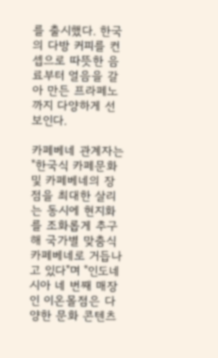를 출시했다. 한국의 다방 커피를 컨셉으로 따뜻한 음료부터 얼음을 갈아 만든 프라페노까지 다양하게 선보인다.

카페베네 관계자는 "한국식 카페문화 및 카페베네의 장점을 최대한 살리는 동시에 현지화를 조화롭게 추구해 국가별 맞춤식 카페베네로 거듭나고 있다"며 "인도네시아 네 번째 매장인 이온몰점은 다양한 문화 콘텐츠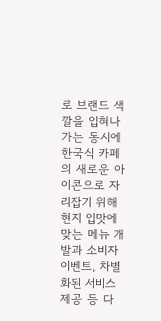로 브랜드 색깔을 입혀나가는 동시에 한국식 카페의 새로운 아이콘으로 자리잡기 위해 현지 입맛에 맞는 메뉴 개발과 소비자 이벤트, 차별화된 서비스 제공 등 다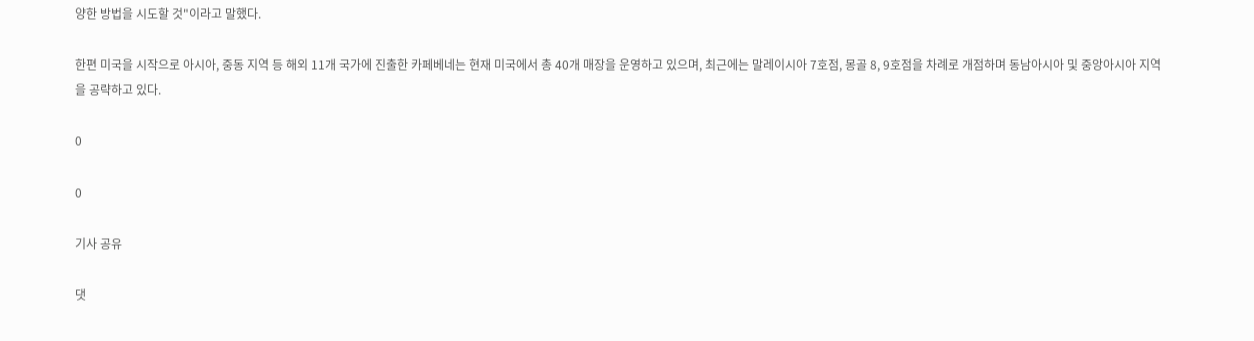양한 방법을 시도할 것"이라고 말했다.

한편 미국을 시작으로 아시아, 중동 지역 등 해외 11개 국가에 진출한 카페베네는 현재 미국에서 총 40개 매장을 운영하고 있으며, 최근에는 말레이시아 7호점, 몽골 8, 9호점을 차례로 개점하며 동남아시아 및 중앙아시아 지역을 공략하고 있다.

0

0

기사 공유

댓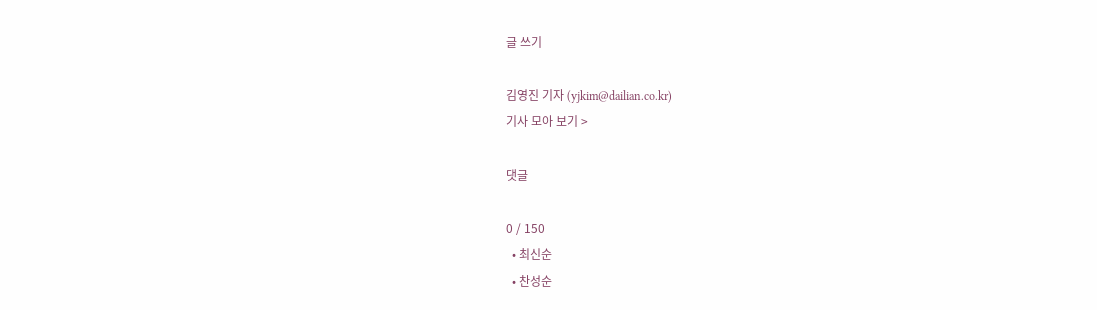글 쓰기

김영진 기자 (yjkim@dailian.co.kr)
기사 모아 보기 >

댓글

0 / 150
  • 최신순
  • 찬성순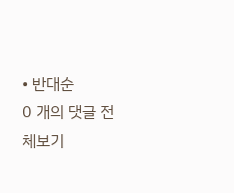• 반대순
0 개의 댓글 전체보기